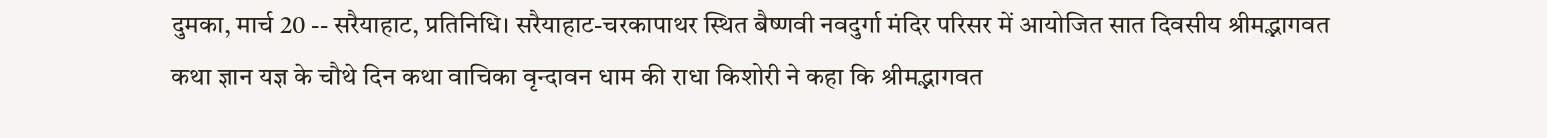दुमका, मार्च 20 -- सरैयाहाट, प्रतिनिधि। सरैयाहाट-चरकापाथर स्थित बैष्णवी नवदुर्गा मंदिर परिसर में आयोजित सात दिवसीय श्रीमद्भागवत कथा ज्ञान यज्ञ के चौथे दिन कथा वाचिका वृन्दावन धाम की राधा किशोरी ने कहा कि श्रीमद्भागवत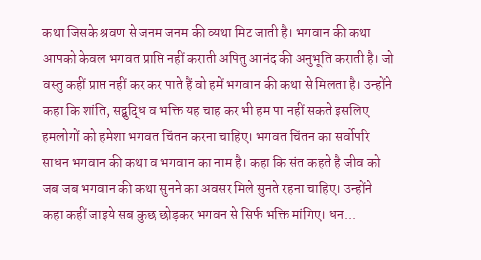कथा जिसके श्रवण से जनम जनम की व्यथा मिट जाती है। भगवान की कथा आपको केवल भगवत प्राप्ति नहीं कराती अपितु आनंद की अनुभूति कराती है। जो वस्तु कहीं प्राप्त नहीं कर कर पाते हैं वो हमें भगवान की कथा से मिलता है। उन्होंने कहा कि शांति, सद्बुद्धि व भक्ति यह चाह कर भी हम पा नहीं सकते इसलिए हमलोगों को हमेशा भगवत चिंतन करना चाहिए। भगवत चिंतन का सर्वोपरि साधन भगवान की कथा व भगवान का नाम है। कहा कि संत कहते है जीव को जब जब भगवान की कथा सुनने का अवसर मिले सुनते रहना चाहिए। उन्होंने कहा कहीं जाइये सब कुछ छोड़कर भगवन से सिर्फ भक्ति मांगिए। धन...